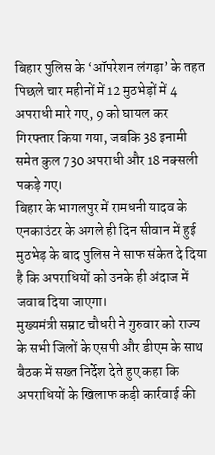बिहार पुलिस के ‘ऑपरेशन लंगड़ा’ के तहत पिछले चार महीनों में 12 मुठभेड़ों में 4 अपराधी मारे गए, 9 को घायल कर गिरफ्तार किया गया, जबकि 38 इनामी समेत कुल 730 अपराधी और 18 नक्सली पकड़े गए।
बिहार के भागलपुर में रामधनी यादव के एनकाउंटर के अगले ही दिन सीवान में हुई मुठभेड़ के बाद पुलिस ने साफ संकेत दे दिया है कि अपराधियों को उनके ही अंदाज में जवाब दिया जाएगा।
मुख्यमंत्री सम्राट चौधरी ने गुरुवार को राज्य के सभी जिलों के एसपी और डीएम के साथ बैठक में सख्त निर्देश देते हुए कहा कि अपराधियों के खिलाफ कड़ी कार्रवाई की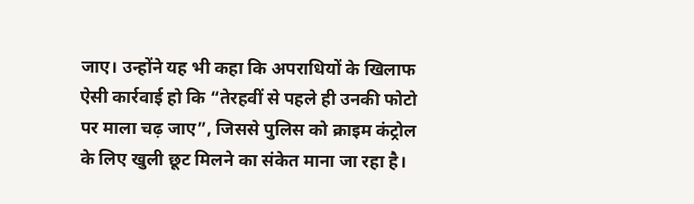जाए। उन्होंने यह भी कहा कि अपराधियों के खिलाफ ऐसी कार्रवाई हो कि “तेरहवीं से पहले ही उनकी फोटो पर माला चढ़ जाए”, जिससे पुलिस को क्राइम कंट्रोल के लिए खुली छूट मिलने का संकेत माना जा रहा है।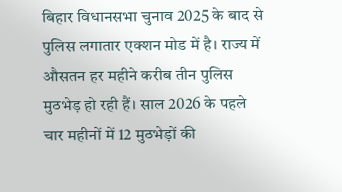बिहार विधानसभा चुनाव 2025 के बाद से पुलिस लगातार एक्शन मोड में है। राज्य में औसतन हर महीने करीब तीन पुलिस मुठभेड़ हो रही हैं। साल 2026 के पहले चार महीनों में 12 मुठभेड़ों की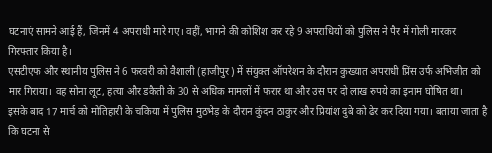घटनाएं सामने आई हैं, जिनमें 4 अपराधी मारे गए। वहीं, भागने की कोशिश कर रहे 9 अपराधियों को पुलिस ने पैर में गोली मारकर गिरफ्तार किया है।
एसटीएफ और स्थानीय पुलिस ने 6 फरवरी को वैशाली (हाजीपुर) में संयुक्त ऑपरेशन के दौरान कुख्यात अपराधी प्रिंस उर्फ अभिजीत को मार गिराया। वह सोना लूट, हत्या और डकैती के 30 से अधिक मामलों में फरार था और उस पर दो लाख रुपये का इनाम घोषित था।
इसके बाद 17 मार्च को मोतिहारी के चकिया में पुलिस मुठभेड़ के दौरान कुंदन ठाकुर और प्रियांश दुबे को ढेर कर दिया गया। बताया जाता है कि घटना से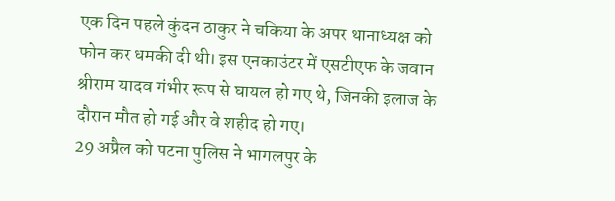एक दिन पहले कुंदन ठाकुर ने चकिया के अपर थानाध्यक्ष को फोन कर धमकी दी थी। इस एनकाउंटर में एसटीएफ के जवान श्रीराम यादव गंभीर रूप से घायल हो गए थे, जिनकी इलाज के दौरान मौत हो गई और वे शहीद हो गए।
29 अप्रैल को पटना पुलिस ने भागलपुर के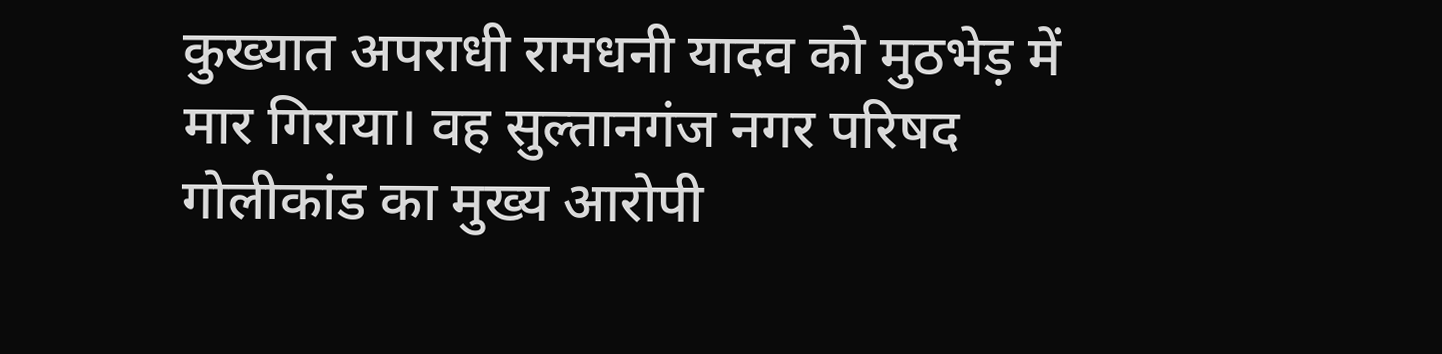कुख्यात अपराधी रामधनी यादव को मुठभेड़ में मार गिराया। वह सुल्तानगंज नगर परिषद गोलीकांड का मुख्य आरोपी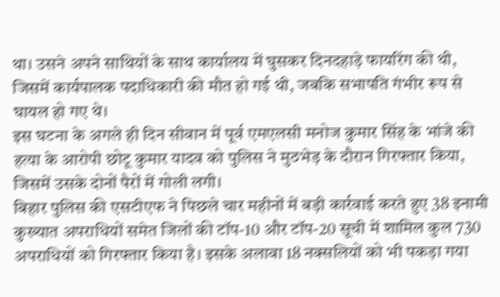था। उसने अपने साथियों के साथ कार्यालय में घुसकर दिनदहाड़े फायरिंग की थी, जिसमें कार्यपालक पदाधिकारी की मौत हो गई थी, जबकि सभापति गंभीर रूप से घायल हो गए थे।
इस घटना के अगले ही दिन सीवान में पूर्व एमएलसी मनोज कुमार सिंह के भांजे की हत्या के आरोपी छोटू कुमार यादव को पुलिस ने मुठभेड़ के दौरान गिरफ्तार किया, जिसमें उसके दोनों पैरों में गोली लगी।
बिहार पुलिस की एसटीएफ ने पिछले चार महीनों में बड़ी कार्रवाई करते हुए 38 इनामी कुख्यात अपराधियों समेत जिलों की टॉप-10 और टॉप-20 सूची में शामिल कुल 730 अपराधियों को गिरफ्तार किया है। इसके अलावा 18 नक्सलियों को भी पकड़ा गया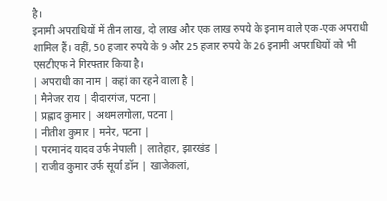है।
इनामी अपराधियों में तीन लाख, दो लाख और एक लाख रुपये के इनाम वाले एक-एक अपराधी शामिल हैं। वहीं, 50 हजार रुपये के 9 और 25 हजार रुपये के 26 इनामी अपराधियों को भी एसटीएफ ने गिरफ्तार किया है।
| अपराधी का नाम | कहां का रहने वाला है |
| मैनेजर राय | दीदारगंज, पटना |
| प्रह्लाद कुमार | अथमलगोला, पटना |
| नीतीश कुमार | मनेर, पटना |
| परमानंद यादव उर्फ नेपाली | लातेहार, झारखंड |
| राजीव कुमार उर्फ सूर्या डॉन | खाजेकलां,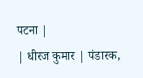पटना |
| धीरज कुमार | पंडारक,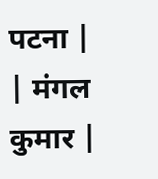पटना |
| मंगल कुमार |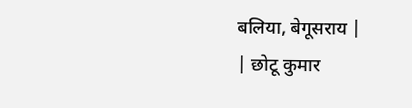बलिया, बेगूसराय |
| छोटू कुमार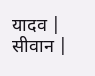यादव | सीवान |